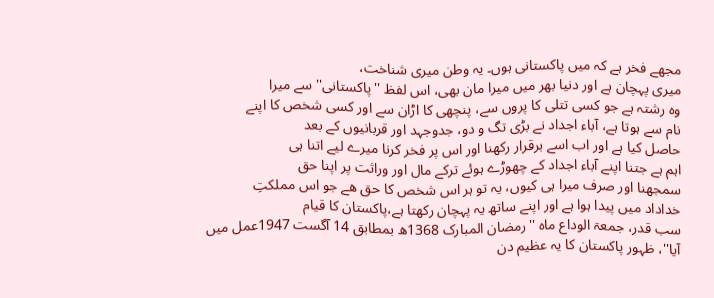مجھے فخر ہے کہ میں پاکستانی ہوں۔ یہ وطن میری شناخت،
میری پہچان ہے اور دنیا بھر میں میرا مان بھی، اس لفظ ''پاکستانی'' سے میرا
وہ رشتہ ہے جو کسی تتلی کا پروں سے، پنچھی کا اڑان سے اور کسی شخص کا اپنے
نام سے ہوتا ہے، آباء اجداد نے بڑی تگ و دو، جدوجہد اور قربانیوں کے بعد
حاصل کیا ہے اور اب اسے برقرار رکھنا اور اس پر فخر کرنا میرے لیے اتنا ہی
اہم ہے جتنا اپنے آباء اجداد کے چھوڑے ہوئے ترکے مال اور وراثت پر اپنا حق
سمجھنا اور صرف میرا ہی کیوں، یہ تو ہر اس شخص کا حق ھے جو اس مملکتِ
خداداد میں پیدا ہوا ہے اور اپنے ساتھ یہ پہچان رکھتا ہے،پاکستان کا قیام
سب قدر، جمعۃ الوداع ماہ ''رمضان المبارک 1368ھ بمطابق 14 آگست 1947عمل میں
آیا''، ظہور پاکستان کا یہ عظیم دن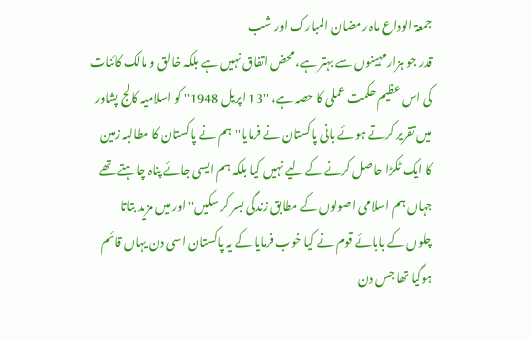جمعۃ الوداع ماہ رمضان المبارک اور شب
قدر جو ہزارمہینوں سے بہتر ہے، محض اتفاق نہیں ہے بلکہ خالق و مالک کائنات
کی اس عظیم حکمت عملی کا حصہ ہے، ''13 اپریل 1948'' کو اسلامیہ کالج پشاور
میں تقریر کرتے ہوئے بانی پاکستان نے فرمایا''ہم نے پاکستان کا مطالبہ زمین
کا ایک ٹکڑا حاصل کرنے کے لیے نہیں کیا بلکہ ہم ایسی جائے پناہ چاہتے تھے
جہاں ہم اسلامی اصولوں کے مطابق زندگی بسر کر سکیں'' اور میں مزید بتاتا
چلوں کے بابائے قوم نے کیا خوب فرمایا کے یہ پاکستان اسی دن یہاں قائم
ہوگیا تھا جس دن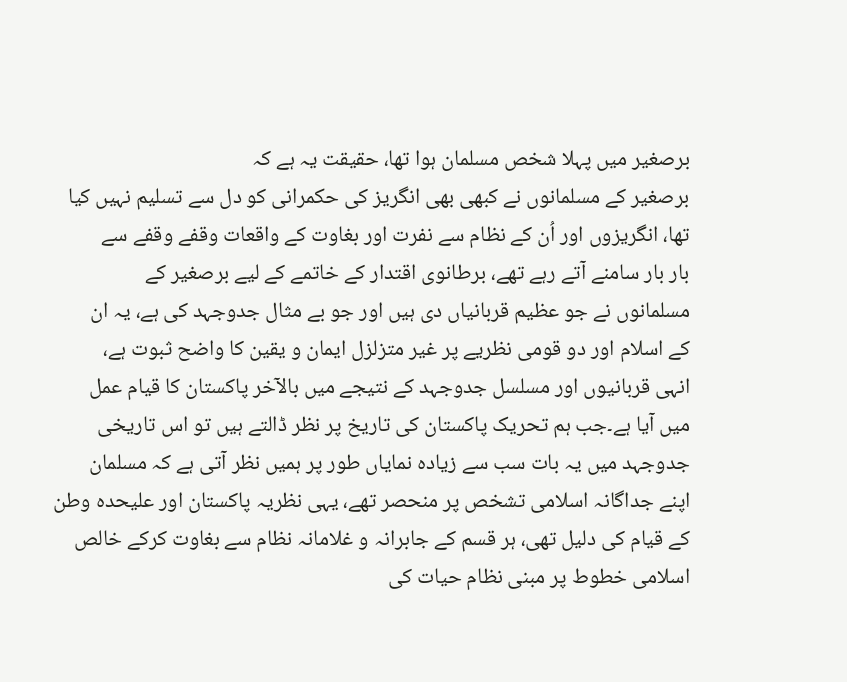برصغیر میں پہلا شخص مسلمان ہوا تھا، حقیقت یہ ہے کہ
برصغیر کے مسلمانوں نے کبھی بھی انگریز کی حکمرانی کو دل سے تسلیم نہیں کیا
تھا، انگریزوں اور اُن کے نظام سے نفرت اور بغاوت کے واقعات وقفے وقفے سے
بار بار سامنے آتے رہے تھے، برطانوی اقتدار کے خاتمے کے لیے برصغیر کے
مسلمانوں نے جو عظیم قربانیاں دی ہیں اور جو بے مثال جدوجہد کی ہے، یہ ان
کے اسلام اور دو قومی نظریے پر غیر متزلزل ایمان و یقین کا واضح ثبوت ہے،
انہی قربانیوں اور مسلسل جدوجہد کے نتیجے میں بالآخر پاکستان کا قیام عمل
میں آیا ہے۔جب ہم تحریک پاکستان کی تاریخ پر نظر ڈالتے ہیں تو اس تاریخی
جدوجہد میں یہ بات سب سے زیادہ نمایاں طور پر ہمیں نظر آتی ہے کہ مسلمان
اپنے جداگانہ اسلامی تشخص پر منحصر تھے، یہی نظریہ پاکستان اور علیحدہ وطن
کے قیام کی دلیل تھی، ہر قسم کے جابرانہ و غلامانہ نظام سے بغاوت کرکے خالص
اسلامی خطوط پر مبنی نظام حیات کی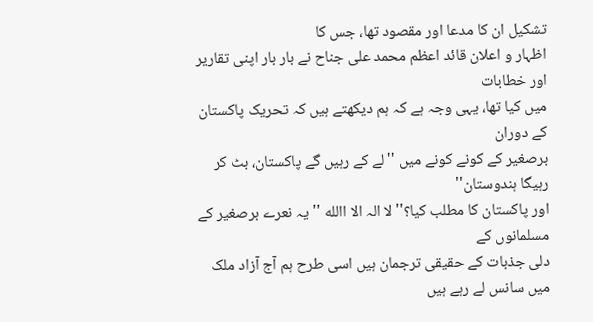تشکیل ان کا مدعا اور مقصود تھا، جس کا
اظہار و اعلان قائد اعظم محمد علی جناح نے بار بار اپنی تقاریر اور خطابات
میں کیا تھا، یہی وجہ ہے کہ ہم دیکھتے ہیں کہ تحریک پاکستان کے دوران
برصغیر کے کونے کونے میں ''لے کے رہیں گے پاکستان، بٹ کر رہیگا ہندوستان''
اور پاکستان کا مطلب کیا؟''لا الہ الا االله ''یہ نعرے برصغیر کے مسلمانوں کے
دلی جذبات کے حقیقی ترجمان ہیں اسی طرح ہم آج آزاد ملک میں سانس لے رہے ہیں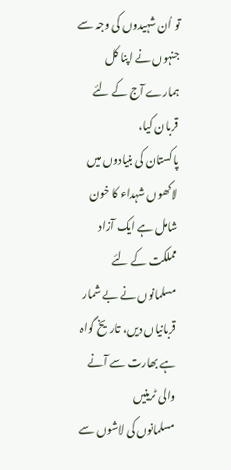تو اُن شہیدوں کی وجہ سے جنہوں نے اپنا کل ہمارے آج کے لئے قربان کیا،
پاکستان کی بنیادوں میں لاکھوں شہداء کا خون شامل ہے ایک آزاد مملکت کے لئے
مسلمانوں نے بے شمار قربانیاں دیں، تاریخ گواہ ہے بھارت سے آنے والی ٹرینیں
مسلمانوں کی لاشوں سے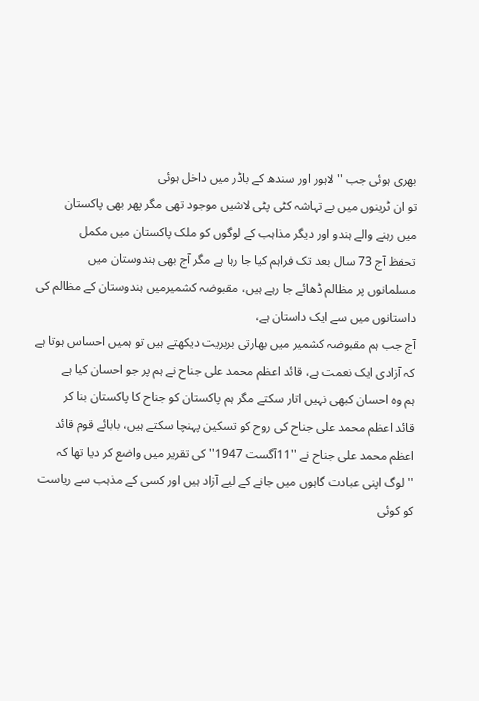بھری ہوئی جب ''لاہور اور سندھ کے باڈر میں داخل ہوئی
تو ان ٹرینوں میں بے تہاشہ کٹی پٹی لاشیں موجود تھی مگر پھر بھی پاکستان
میں رہنے والے ہندو اور دیگر مذاہب کے لوگوں کو ملک پاکستان میں مکمل
تحفظ آج 73 سال بعد تک فراہم کیا جا رہا ہے مگر آج بھی ہندوستان میں
مسلمانوں پر مظالم ڈھائے جا رہے ہیں، مقبوضہ کشمیرمیں ہندوستان کے مظالم کی
داستانوں میں سے ایک داستان ہے،
آج جب ہم مقبوضہ کشمیر میں بھارتی بربریت دیکھتے ہیں تو ہمیں احساس ہوتا ہے
کہ آزادی ایک نعمت ہے، قائد اعظم محمد علی جناح نے ہم پر جو احسان کیا ہے
ہم وہ احسان کبھی نہیں اتار سکتے مگر ہم پاکستان کو جناح کا پاکستان بنا کر
قائد اعظم محمد علی جناح کی روح کو تسکین پہنچا سکتے ہیں، بابائے قوم قائد
اعظم محمد علی جناح نے ''11آگست 1947'' کی تقریر میں واضع کر دیا تھا کہ
''لوگ اپنی عبادت گاہوں میں جانے کے لیے آزاد ہیں اور کسی کے مذہب سے ریاست
کو کوئی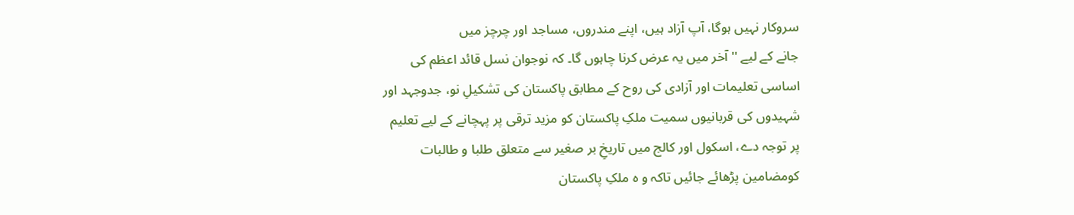سروکار نہیں ہوگا، آپ آزاد ہیں، اپنے مندروں، مساجد اور چرچز میں
جانے کے لیے '' آخر میں یہ عرض کرنا چاہوں گا۔ کہ نوجوان نسل قائد اعظم کی
اساسی تعلیمات اور آزادی کی روح کے مطابق پاکستان کی تشکیلِ نو، جدوجہد اور
شہیدوں کی قربانیوں سمیت ملکِ پاکستان کو مزید ترقی پر پہچانے کے لیے تعلیم
پر توجہ دے، اسکول اور کالج میں تاریخِ بر صغیر سے متعلق طلبا و طالبات
کومضامین پڑھائے جائیں تاکہ و ہ ملکِ پاکستان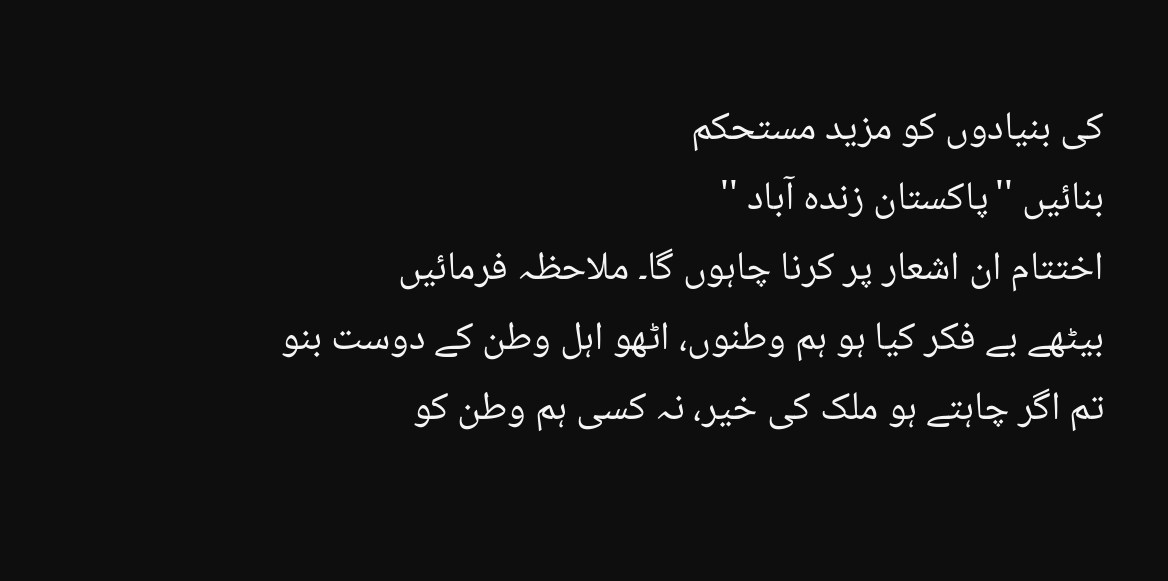کی بنیادوں کو مزید مستحکم
بنائیں ''پاکستان زندہ آباد ''
اختتام ان اشعار پر کرنا چاہوں گا۔ ملاحظہ فرمائیں
بیٹھے بے فکر کیا ہو ہم وطنوں، اٹھو اہل وطن کے دوست بنو
تم اگر چاہتے ہو ملک کی خیر، نہ کسی ہم وطن کو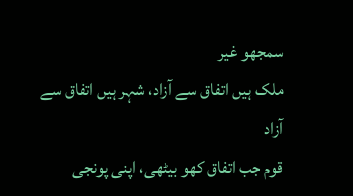سمجھو غیر
ملک ہیں اتفاق سے آزاد، شہر ہیں اتفاق سے آزاد
قوم جب اتفاق کھو بیٹھی، اپنی پونجی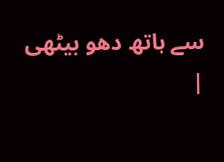سے ہاتھ دھو بیٹھی
|